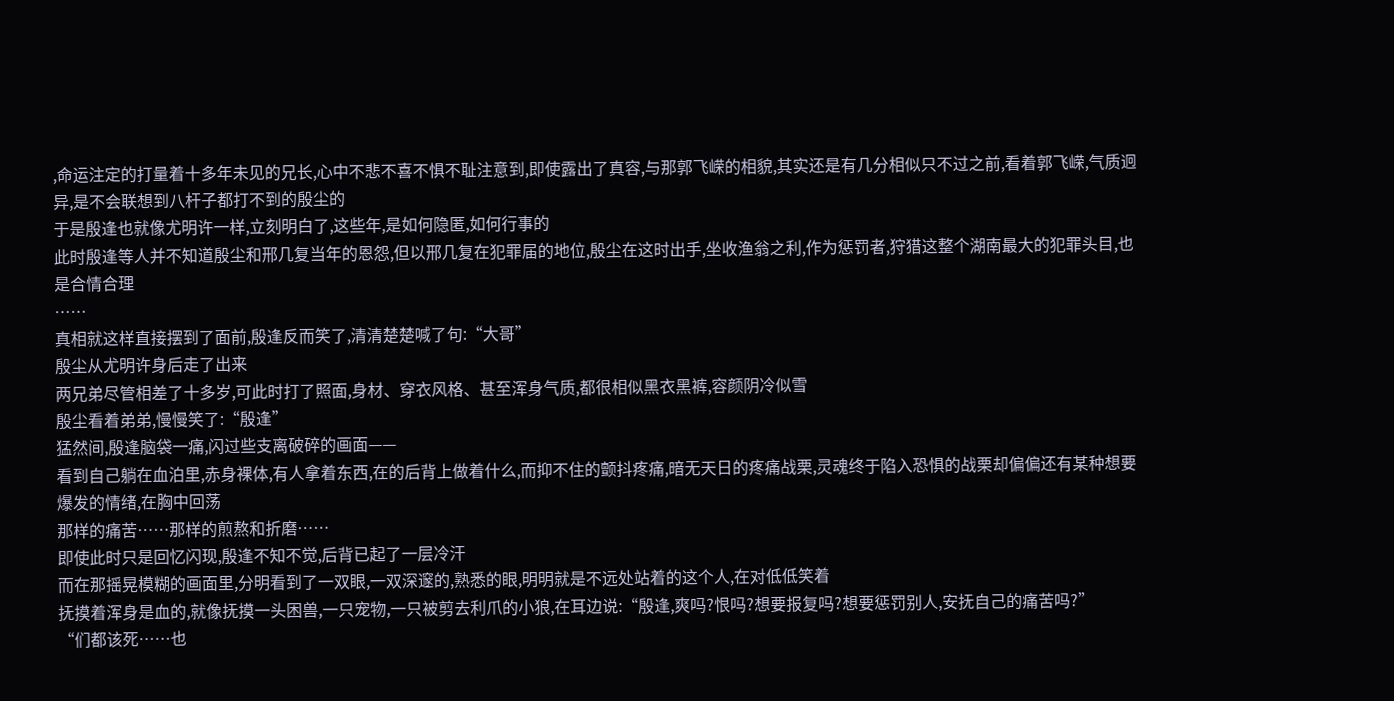,命运注定的打量着十多年未见的兄长,心中不悲不喜不惧不耻注意到,即使露出了真容,与那郭飞嵘的相貌,其实还是有几分相似只不过之前,看着郭飞嵘,气质迥异,是不会联想到八杆子都打不到的殷尘的
于是殷逢也就像尤明许一样,立刻明白了,这些年,是如何隐匿,如何行事的
此时殷逢等人并不知道殷尘和邢几复当年的恩怨,但以邢几复在犯罪届的地位,殷尘在这时出手,坐收渔翁之利,作为惩罚者,狩猎这整个湖南最大的犯罪头目,也是合情合理
……
真相就这样直接摆到了面前,殷逢反而笑了,清清楚楚喊了句:“大哥”
殷尘从尤明许身后走了出来
两兄弟尽管相差了十多岁,可此时打了照面,身材、穿衣风格、甚至浑身气质,都很相似黑衣黑裤,容颜阴冷似雪
殷尘看着弟弟,慢慢笑了:“殷逢”
猛然间,殷逢脑袋一痛,闪过些支离破碎的画面——
看到自己躺在血泊里,赤身裸体,有人拿着东西,在的后背上做着什么,而抑不住的颤抖疼痛,暗无天日的疼痛战栗,灵魂终于陷入恐惧的战栗却偏偏还有某种想要爆发的情绪,在胸中回荡
那样的痛苦……那样的煎熬和折磨……
即使此时只是回忆闪现,殷逢不知不觉,后背已起了一层冷汗
而在那摇晃模糊的画面里,分明看到了一双眼,一双深邃的,熟悉的眼,明明就是不远处站着的这个人,在对低低笑着
抚摸着浑身是血的,就像抚摸一头困兽,一只宠物,一只被剪去利爪的小狼,在耳边说:“殷逢,爽吗?恨吗?想要报复吗?想要惩罚别人,安抚自己的痛苦吗?”
“们都该死……也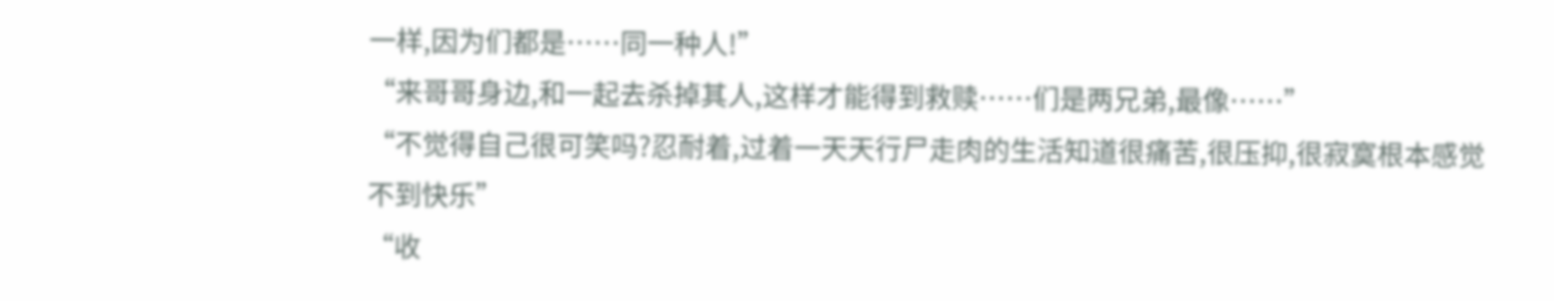一样,因为们都是……同一种人!”
“来哥哥身边,和一起去杀掉其人,这样才能得到救赎……们是两兄弟,最像……”
“不觉得自己很可笑吗?忍耐着,过着一天天行尸走肉的生活知道很痛苦,很压抑,很寂寞根本感觉不到快乐”
“收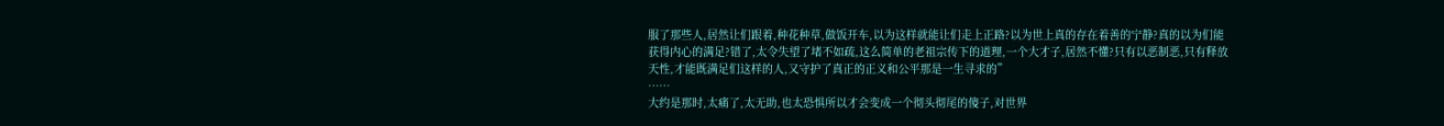服了那些人,居然让们跟着,种花种草,做饭开车,以为这样就能让们走上正路?以为世上真的存在着善的宁静?真的以为们能获得内心的满足?错了,太令失望了堵不如疏,这么简单的老祖宗传下的道理,一个大才子,居然不懂?只有以恶制恶,只有释放天性,才能既满足们这样的人,又守护了真正的正义和公平那是一生寻求的”
……
大约是那时,太痛了,太无助,也太恐惧所以才会变成一个彻头彻尾的傻子,对世界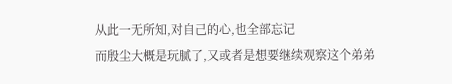从此一无所知,对自己的心,也全部忘记
而殷尘大概是玩腻了,又或者是想要继续观察这个弟弟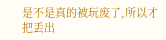是不是真的被玩废了,所以才把丢出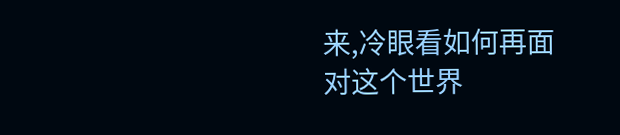来,冷眼看如何再面对这个世界